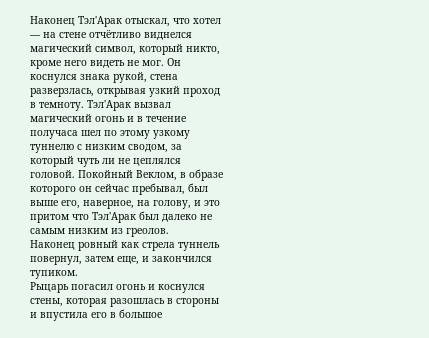Наконец Тэл'Арак отыскал, что хотел — на стене отчётливо виднелся магический символ, который никто, кроме него видеть не мог. Он коснулся знака рукой, стена разверзлась, открывая узкий проход в темноту. Тэл'Арак вызвал магический огонь и в течение получаса шел по этому узкому туннелю с низким сводом, за который чуть ли не цеплялся головой. Покойный Веклом, в образе которого он сейчас пребывал, был выше его, наверное, на голову, и это притом что Тэл'Арак был далеко не самым низким из греолов.
Наконец ровный как стрела туннель повернул, затем еще, и закончился тупиком.
Рыцарь погасил огонь и коснулся стены, которая разошлась в стороны и впустила его в большое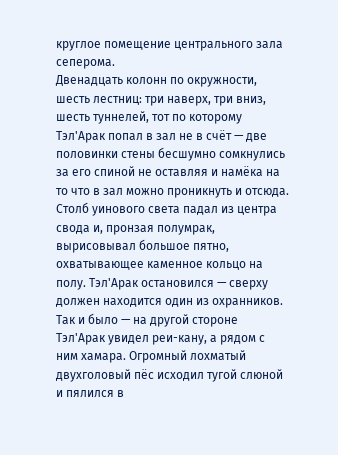круглое помещение центрального зала сеперома.
Двенадцать колонн по окружности, шесть лестниц: три наверх, три вниз, шесть туннелей, тот по которому Тэл'Арак попал в зал не в счёт — две половинки стены бесшумно сомкнулись за его спиной не оставляя и намёка на то что в зал можно проникнуть и отсюда.
Столб уинового света падал из центра свода и, пронзая полумрак, вырисовывал большое пятно, охватывающее каменное кольцо на полу. Тэл'Арак остановился — сверху должен находится один из охранников. Так и было — на другой стороне Тэл'Арак увидел реи-кану, а рядом с ним хамара. Огромный лохматый двухголовый пёс исходил тугой слюной и пялился в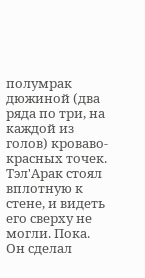полумрак дюжиной (два ряда по три, на каждой из голов) кроваво-красных точек.
Тэл'Арак стоял вплотную к стене, и видеть его сверху не могли. Пока.
Он сделал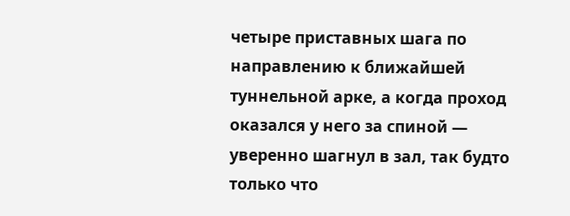четыре приставных шага по направлению к ближайшей туннельной арке, а когда проход оказался у него за спиной — уверенно шагнул в зал, так будто только что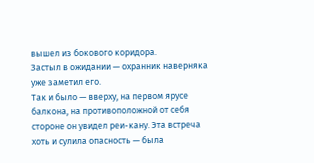вышел из бокового коридора.
Застыл в ожидании — охранник наверняка уже заметил его.
Так и было — вверху, на первом ярусе балкона, на противоположной от себя стороне он увидел реи-кану. Эта встреча хоть и сулила опасность — была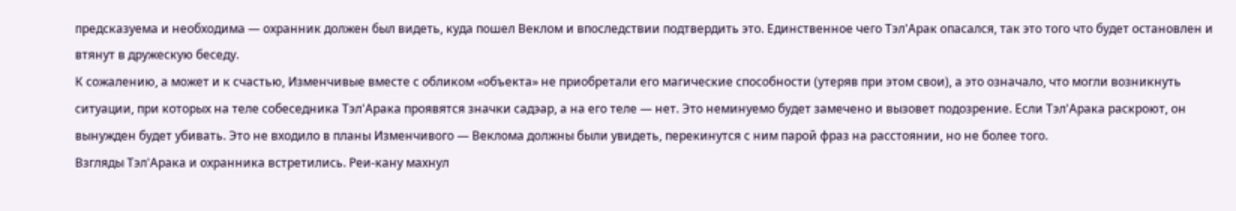предсказуема и необходима — охранник должен был видеть, куда пошел Веклом и впоследствии подтвердить это. Единственное чего Тэл'Арак опасался, так это того что будет остановлен и втянут в дружескую беседу.
К сожалению, а может и к счастью, Изменчивые вместе с обликом «объекта» не приобретали его магические способности (утеряв при этом свои), а это означало, что могли возникнуть ситуации, при которых на теле собеседника Тэл'Арака проявятся значки садэар, а на его теле — нет. Это неминуемо будет замечено и вызовет подозрение. Если Тэл'Арака раскроют, он вынужден будет убивать. Это не входило в планы Изменчивого — Веклома должны были увидеть, перекинутся с ним парой фраз на расстоянии, но не более того.
Взгляды Тэл'Арака и охранника встретились. Реи-кану махнул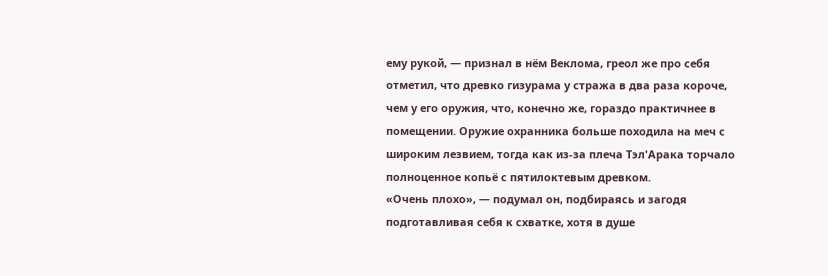ему рукой, — признал в нём Веклома, греол же про себя отметил, что древко гизурама у стража в два раза короче, чем у его оружия, что, конечно же, гораздо практичнее в помещении. Оружие охранника больше походила на меч с широким лезвием, тогда как из-за плеча Тэл'Арака торчало полноценное копьё с пятилоктевым древком.
«Очень плохо», — подумал он, подбираясь и загодя подготавливая себя к схватке, хотя в душе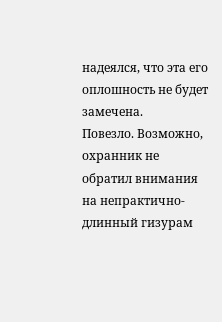надеялся, что эта его оплошность не будет замечена.
Повезло. Возможно, охранник не обратил внимания на непрактично-длинный гизурам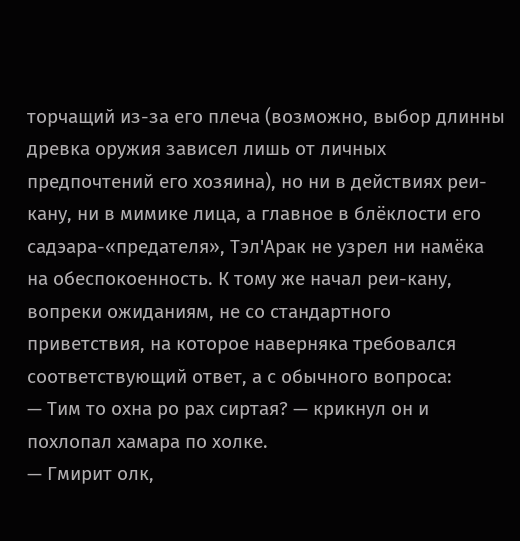торчащий из-за его плеча (возможно, выбор длинны древка оружия зависел лишь от личных предпочтений его хозяина), но ни в действиях реи-кану, ни в мимике лица, а главное в блёклости его садэара-«предателя», Тэл'Арак не узрел ни намёка на обеспокоенность. К тому же начал реи-кану, вопреки ожиданиям, не со стандартного приветствия, на которое наверняка требовался соответствующий ответ, а с обычного вопроса:
— Тим то охна ро рах сиртая? — крикнул он и похлопал хамара по холке.
— Гмирит олк,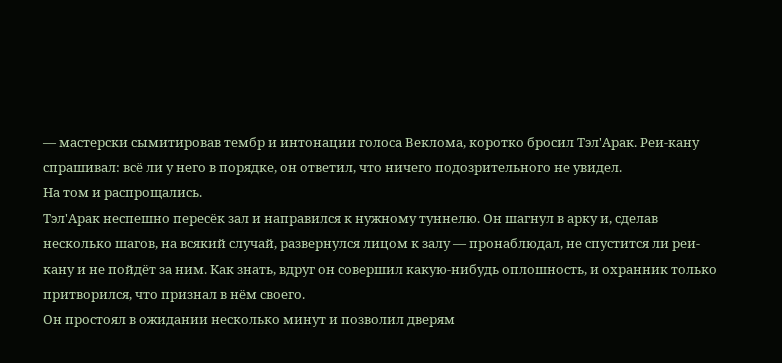— мастерски сымитировав тембр и интонации голоса Веклома, коротко бросил Тэл'Арак. Реи-кану спрашивал: всё ли у него в порядке, он ответил, что ничего подозрительного не увидел.
На том и распрощались.
Тэл'Арак неспешно пересёк зал и направился к нужному туннелю. Он шагнул в арку и, сделав несколько шагов, на всякий случай, развернулся лицом к залу — пронаблюдал, не спустится ли реи-кану и не пойдёт за ним. Как знать, вдруг он совершил какую-нибудь оплошность, и охранник только притворился, что признал в нём своего.
Он простоял в ожидании несколько минут и позволил дверям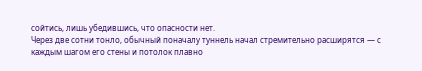сойтись, лишь убедившись, что опасности нет.
Через две сотни тонло, обычный поначалу туннель начал стремительно расширятся — с каждым шагом его стены и потолок плавно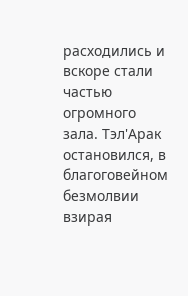расходились и вскоре стали частью огромного зала. Тэл'Арак остановился, в благоговейном безмолвии взирая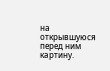на открывшуюся перед ним картину.